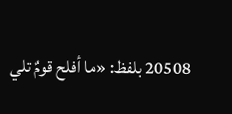20508 بلفظ: «ما أفلح قومٌ تلي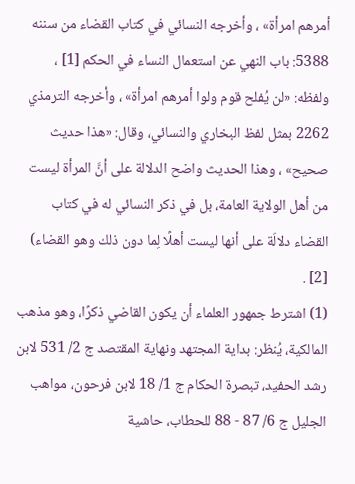أمرهم امرأة» ، وأخرجه النسائي في كتاب القضاء من سننه 5388: باب النهي عن استعمال النساء في الحكم [1] ، ولفظه: «لن يُفلح قوم ولوا أمرهم امرأة» ، وأخرجه الترمذي 2262 بمثل لفظ البخاري والنسائي، وقال: «هذا حديث صحيح» ، وهذا الحديث واضح الدلالة على أنَّ المرأة ليست من أهل الولاية العامة، بل في ذكر النسائي له في كتاب القضاء دلالَة على أنها ليست أهلًا لِما دون ذلك وهو القضاء) [2] .
(1) اشترط جمهور العلماء أن يكون القاضي ذكرًا، وهو مذهب المالكية، يُنظر: بداية المجتهد ونهاية المقتصد ج 2/ 531 لابن رشد الحفيد، تبصرة الحكام ج 1/ 18 لابن فرحون، مواهب الجليل ج 6/ 87 - 88 للحطاب، حاشية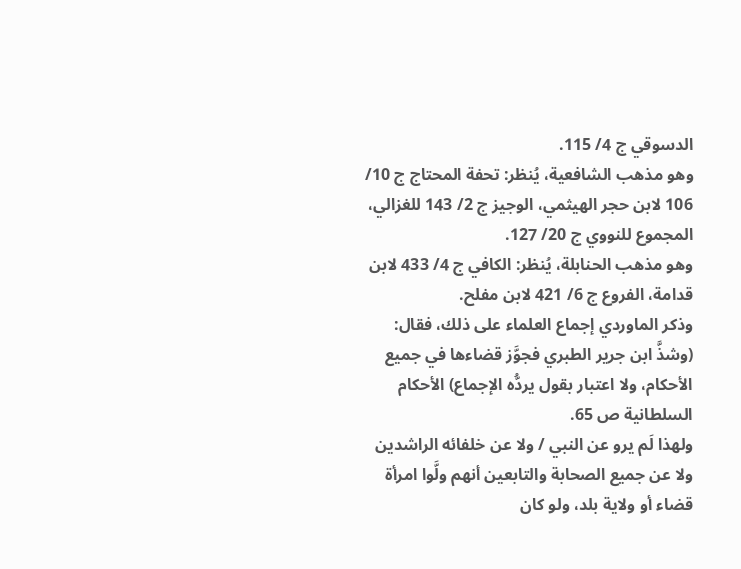الدسوقي ج 4/ 115.
وهو مذهب الشافعية، يُنظر: تحفة المحتاج ج 10/ 106 لابن حجر الهيثمي، الوجيز ج 2/ 143 للغزالي، المجموع للنووي ج 20/ 127.
وهو مذهب الحنابلة، يُنظر: الكافي ج 4/ 433 لابن قدامة، الفروع ج 6/ 421 لابن مفلح.
وذكر الماوردي إجماع العلماء على ذلك، فقال: (وشذَّ ابن جرير الطبري فجوَّز قضاءها في جميع الأحكام، ولا اعتبار بقول يردُّه الإجماع) الأحكام السلطانية ص 65.
ولهذا لَم يرو عن النبي / ولا عن خلفائه الراشدين ولا عن جميع الصحابة والتابعين أنهم ولَّوا امرأة قضاء أو ولاية بلد، ولو كان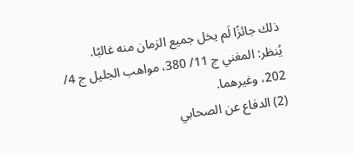ذلك جائزًا لَم يخل جميع الزمان منه غالبًا.
يُنظر: المغني ج 11/ 380، مواهب الجليل ج 4/ 202، وغيرهما.
(2) الدفاع عن الصحابي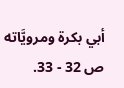أبي بكرة ومرويَّاته ص 32 - 33.